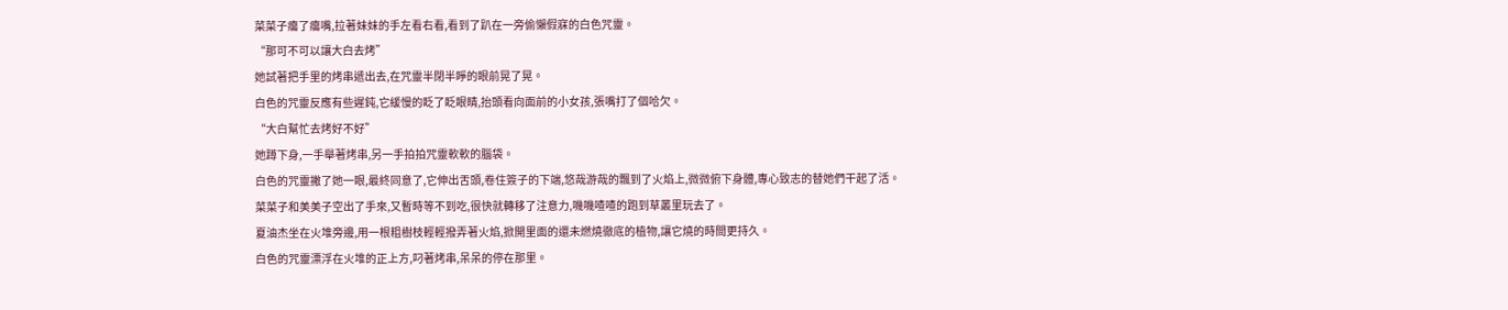菜菜子癟了癟嘴,拉著妹妹的手左看右看,看到了趴在一旁偷懶假寐的白色咒靈。
“那可不可以讓大白去烤”
她試著把手里的烤串遞出去,在咒靈半閉半睜的眼前晃了晃。
白色的咒靈反應有些遲鈍,它緩慢的眨了眨眼睛,抬頭看向面前的小女孩,張嘴打了個哈欠。
“大白幫忙去烤好不好”
她蹲下身,一手舉著烤串,另一手拍拍咒靈軟軟的腦袋。
白色的咒靈撇了她一眼,最終同意了,它伸出舌頭,卷住簽子的下端,悠哉游哉的飄到了火焰上,微微俯下身體,專心致志的替她們干起了活。
菜菜子和美美子空出了手來,又暫時等不到吃,很快就轉移了注意力,嘰嘰喳喳的跑到草叢里玩去了。
夏油杰坐在火堆旁邊,用一根粗樹枝輕輕撥弄著火焰,掀開里面的還未燃燒徹底的植物,讓它燒的時間更持久。
白色的咒靈漂浮在火堆的正上方,叼著烤串,呆呆的停在那里。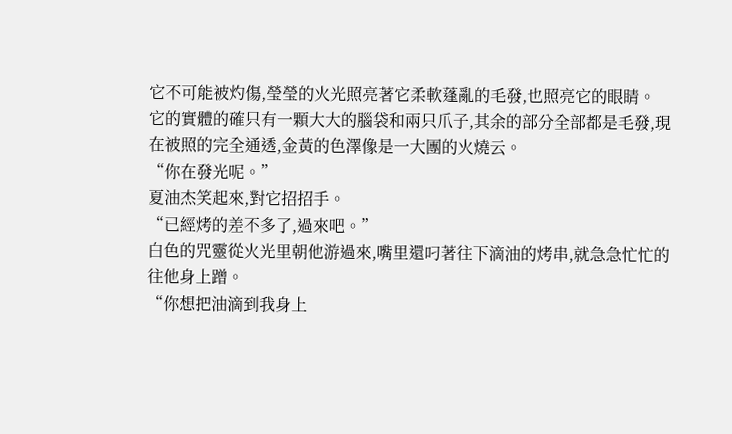它不可能被灼傷,瑩瑩的火光照亮著它柔軟蓬亂的毛發,也照亮它的眼睛。
它的實體的確只有一顆大大的腦袋和兩只爪子,其余的部分全部都是毛發,現在被照的完全通透,金黃的色澤像是一大團的火燒云。
“你在發光呢。”
夏油杰笑起來,對它招招手。
“已經烤的差不多了,過來吧。”
白色的咒靈從火光里朝他游過來,嘴里還叼著往下滴油的烤串,就急急忙忙的往他身上蹭。
“你想把油滴到我身上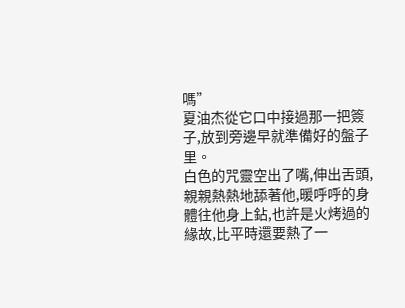嗎”
夏油杰從它口中接過那一把簽子,放到旁邊早就準備好的盤子里。
白色的咒靈空出了嘴,伸出舌頭,親親熱熱地舔著他,暖呼呼的身體往他身上鉆,也許是火烤過的緣故,比平時還要熱了一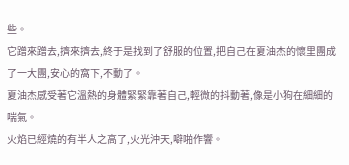些。
它蹭來蹭去,擠來擠去,終于是找到了舒服的位置,把自己在夏油杰的懷里團成了一大團,安心的窩下,不動了。
夏油杰感受著它溫熱的身體緊緊靠著自己,輕微的抖動著,像是小狗在細細的喘氣。
火焰已經燒的有半人之高了,火光沖天,噼啪作響。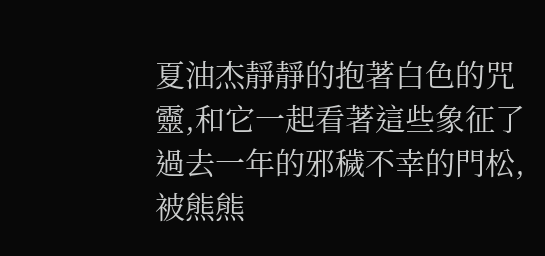夏油杰靜靜的抱著白色的咒靈,和它一起看著這些象征了過去一年的邪穢不幸的門松,被熊熊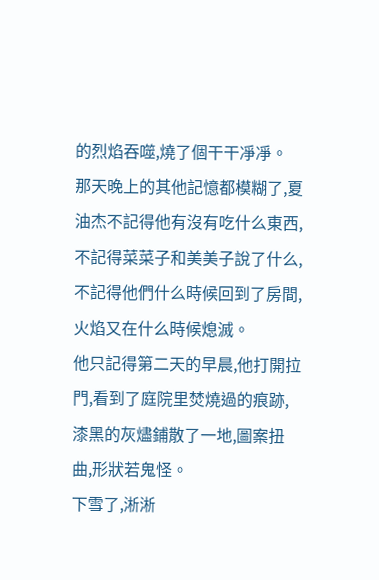的烈焰吞噬,燒了個干干凈凈。
那天晚上的其他記憶都模糊了,夏油杰不記得他有沒有吃什么東西,不記得菜菜子和美美子說了什么,不記得他們什么時候回到了房間,火焰又在什么時候熄滅。
他只記得第二天的早晨,他打開拉門,看到了庭院里焚燒過的痕跡,漆黑的灰燼鋪散了一地,圖案扭曲,形狀若鬼怪。
下雪了,淅淅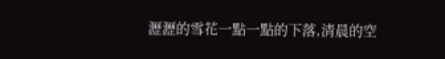瀝瀝的雪花一點一點的下落,清晨的空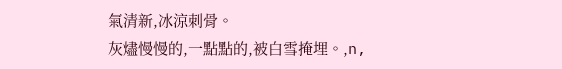氣清新,冰涼刺骨。
灰燼慢慢的,一點點的,被白雪掩埋。,n,